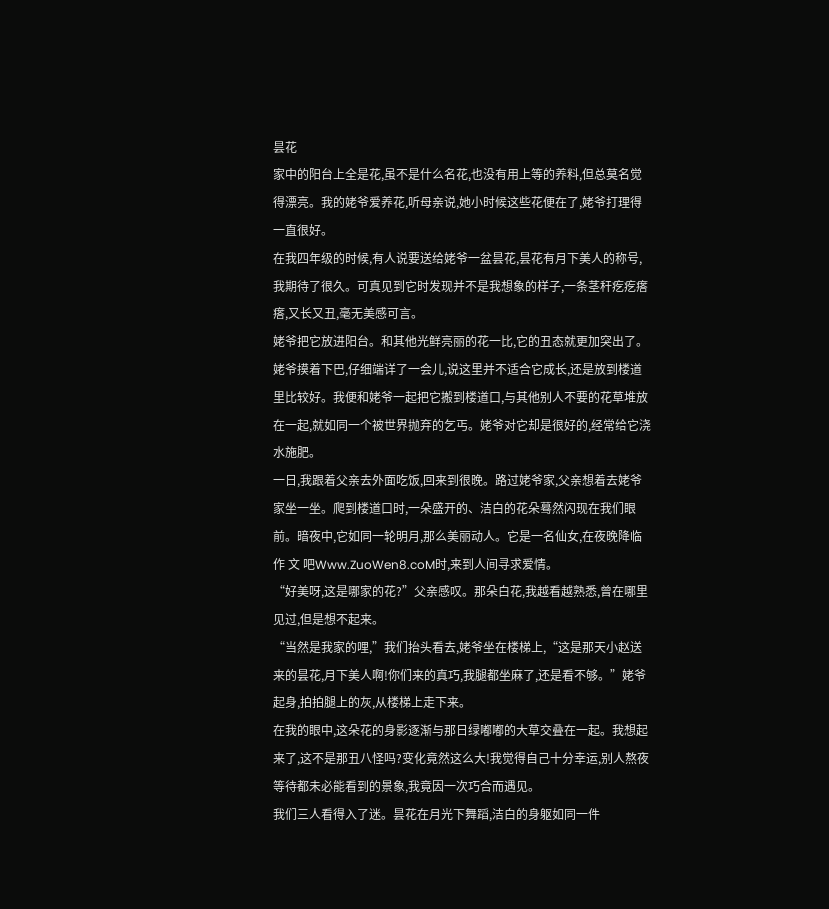昙花
家中的阳台上全是花,虽不是什么名花,也没有用上等的养料,但总莫名觉得漂亮。我的姥爷爱养花,听母亲说,她小时候这些花便在了,姥爷打理得一直很好。
在我四年级的时候,有人说要送给姥爷一盆昙花,昙花有月下美人的称号,我期待了很久。可真见到它时发现并不是我想象的样子,一条茎秆疙疙瘩瘩,又长又丑,毫无美感可言。
姥爷把它放进阳台。和其他光鲜亮丽的花一比,它的丑态就更加突出了。姥爷摸着下巴,仔细端详了一会儿,说这里并不适合它成长,还是放到楼道里比较好。我便和姥爷一起把它搬到楼道口,与其他别人不要的花草堆放在一起,就如同一个被世界抛弃的乞丐。姥爷对它却是很好的,经常给它浇水施肥。
一日,我跟着父亲去外面吃饭,回来到很晚。路过姥爷家,父亲想着去姥爷家坐一坐。爬到楼道口时,一朵盛开的、洁白的花朵蓦然闪现在我们眼前。暗夜中,它如同一轮明月,那么美丽动人。它是一名仙女,在夜晚降临作 文 吧Www.ZuoWen8.coM时,来到人间寻求爱情。
“好美呀,这是哪家的花?”父亲感叹。那朵白花,我越看越熟悉,曾在哪里见过,但是想不起来。
“当然是我家的哩,”我们抬头看去,姥爷坐在楼梯上,“这是那天小赵送来的昙花,月下美人啊!你们来的真巧,我腿都坐麻了,还是看不够。”姥爷起身,拍拍腿上的灰,从楼梯上走下来。
在我的眼中,这朵花的身影逐渐与那日绿嘟嘟的大草交叠在一起。我想起来了,这不是那丑八怪吗?变化竟然这么大!我觉得自己十分幸运,别人熬夜等待都未必能看到的景象,我竟因一次巧合而遇见。
我们三人看得入了迷。昙花在月光下舞蹈,洁白的身躯如同一件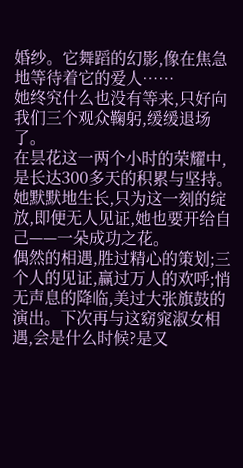婚纱。它舞蹈的幻影,像在焦急地等待着它的爱人……
她终究什么也没有等来,只好向我们三个观众鞠躬,缓缓退场了。
在昙花这一两个小时的荣耀中,是长达300多天的积累与坚持。她默默地生长,只为这一刻的绽放,即便无人见证,她也要开给自己——一朵成功之花。
偶然的相遇,胜过精心的策划;三个人的见证,赢过万人的欢呼;悄无声息的降临,美过大张旗鼓的演出。下次再与这窈窕淑女相遇,会是什么时候?是又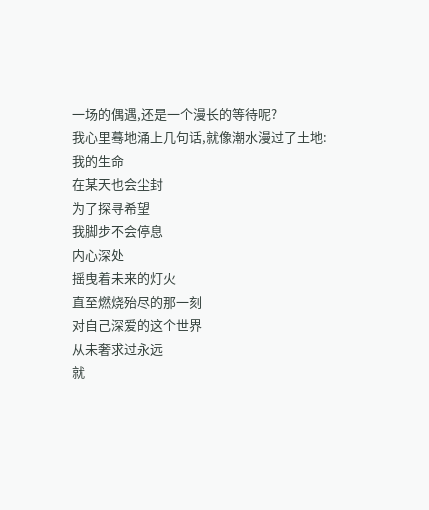一场的偶遇,还是一个漫长的等待呢?
我心里蓦地涌上几句话,就像潮水漫过了土地:
我的生命
在某天也会尘封
为了探寻希望
我脚步不会停息
内心深处
摇曳着未来的灯火
直至燃烧殆尽的那一刻
对自己深爱的这个世界
从未奢求过永远
就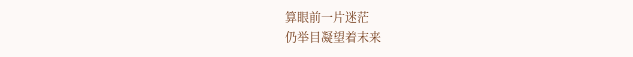算眼前一片迷茫
仍举目凝望着末来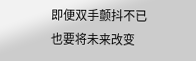即便双手颤抖不已
也要将未来改变